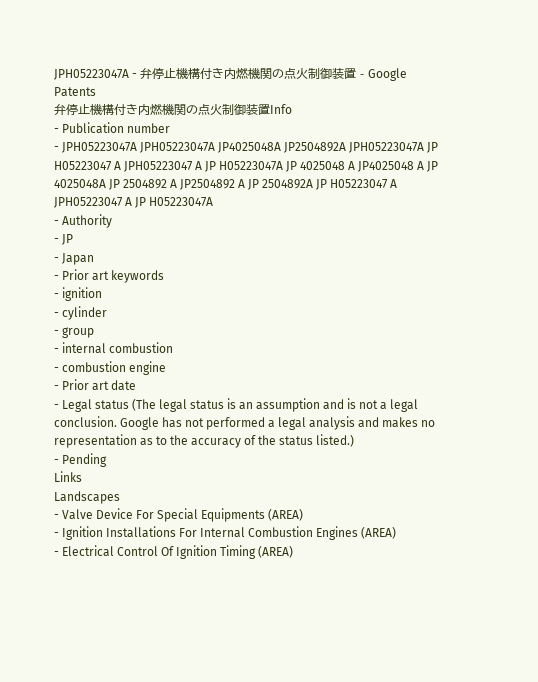JPH05223047A - 弁停止機構付き内燃機関の点火制御装置 - Google Patents
弁停止機構付き内燃機関の点火制御装置Info
- Publication number
- JPH05223047A JPH05223047A JP4025048A JP2504892A JPH05223047A JP H05223047 A JPH05223047 A JP H05223047A JP 4025048 A JP4025048 A JP 4025048A JP 2504892 A JP2504892 A JP 2504892A JP H05223047 A JPH05223047 A JP H05223047A
- Authority
- JP
- Japan
- Prior art keywords
- ignition
- cylinder
- group
- internal combustion
- combustion engine
- Prior art date
- Legal status (The legal status is an assumption and is not a legal conclusion. Google has not performed a legal analysis and makes no representation as to the accuracy of the status listed.)
- Pending
Links
Landscapes
- Valve Device For Special Equipments (AREA)
- Ignition Installations For Internal Combustion Engines (AREA)
- Electrical Control Of Ignition Timing (AREA)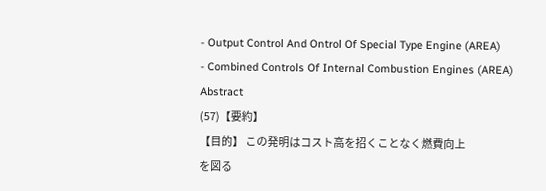- Output Control And Ontrol Of Special Type Engine (AREA)
- Combined Controls Of Internal Combustion Engines (AREA)
Abstract
(57)【要約】
【目的】 この発明はコスト高を招くことなく燃費向上
を図る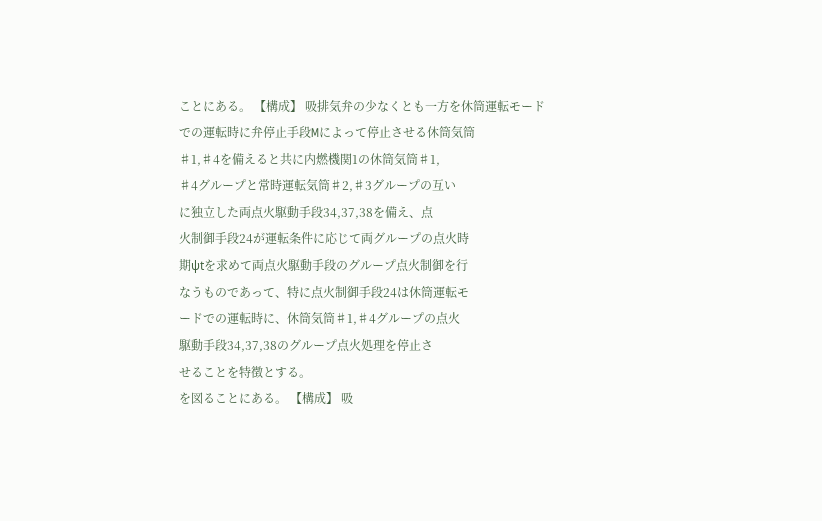ことにある。 【構成】 吸排気弁の少なくとも一方を休筒運転モード
での運転時に弁停止手段Mによって停止させる休筒気筒
♯1,♯4を備えると共に内燃機関1の休筒気筒♯1,
♯4グループと常時運転気筒♯2,♯3グループの互い
に独立した両点火駆動手段34,37,38を備え、点
火制御手段24が運転条件に応じて両グループの点火時
期ψtを求めて両点火駆動手段のグループ点火制御を行
なうものであって、特に点火制御手段24は休筒運転モ
ードでの運転時に、休筒気筒♯1,♯4グループの点火
駆動手段34,37,38のグループ点火処理を停止さ
せることを特徴とする。
を図ることにある。 【構成】 吸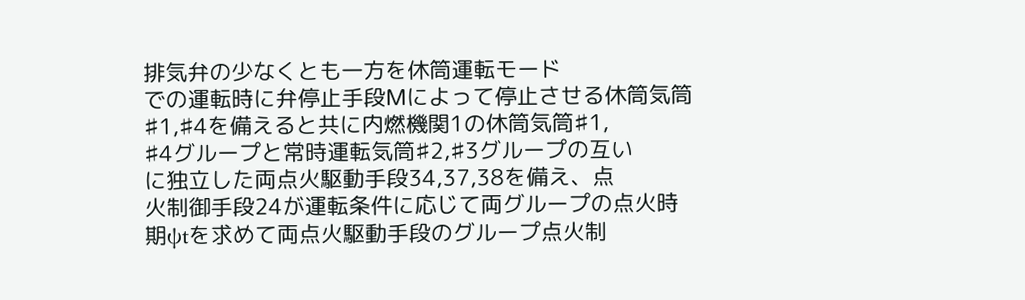排気弁の少なくとも一方を休筒運転モード
での運転時に弁停止手段Mによって停止させる休筒気筒
♯1,♯4を備えると共に内燃機関1の休筒気筒♯1,
♯4グループと常時運転気筒♯2,♯3グループの互い
に独立した両点火駆動手段34,37,38を備え、点
火制御手段24が運転条件に応じて両グループの点火時
期ψtを求めて両点火駆動手段のグループ点火制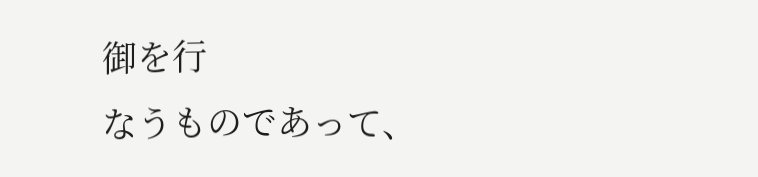御を行
なうものであって、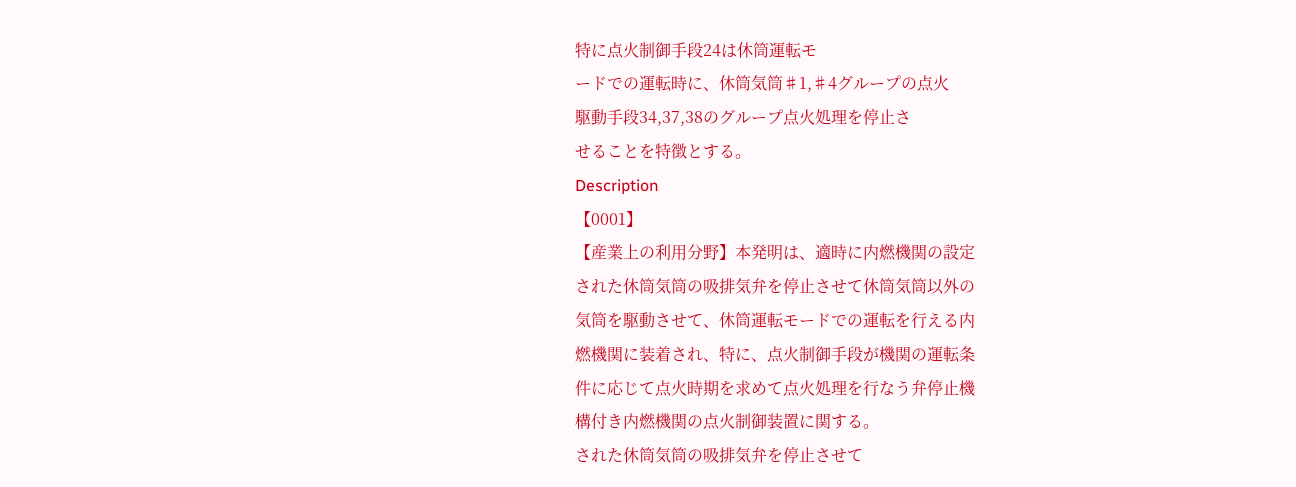特に点火制御手段24は休筒運転モ
ードでの運転時に、休筒気筒♯1,♯4グループの点火
駆動手段34,37,38のグループ点火処理を停止さ
せることを特徴とする。
Description
【0001】
【産業上の利用分野】本発明は、適時に内燃機関の設定
された休筒気筒の吸排気弁を停止させて休筒気筒以外の
気筒を駆動させて、休筒運転モードでの運転を行える内
燃機関に装着され、特に、点火制御手段が機関の運転条
件に応じて点火時期を求めて点火処理を行なう弁停止機
構付き内燃機関の点火制御装置に関する。
された休筒気筒の吸排気弁を停止させて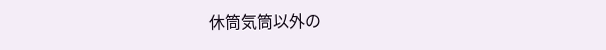休筒気筒以外の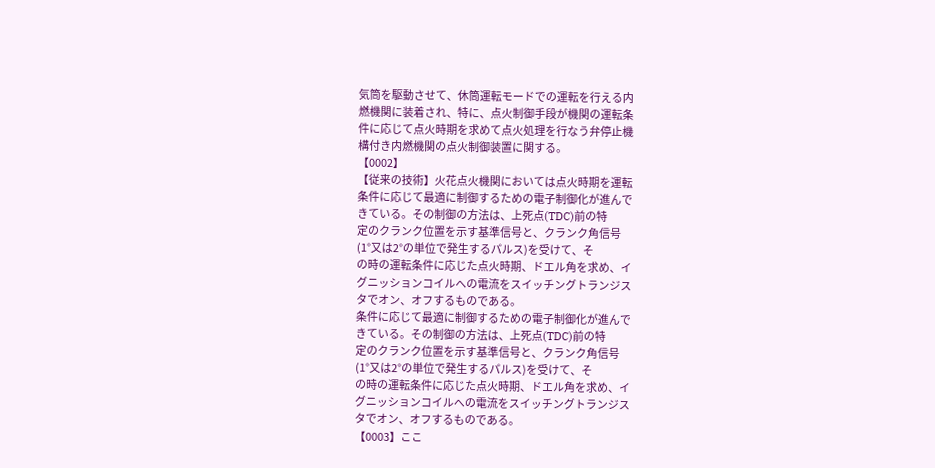気筒を駆動させて、休筒運転モードでの運転を行える内
燃機関に装着され、特に、点火制御手段が機関の運転条
件に応じて点火時期を求めて点火処理を行なう弁停止機
構付き内燃機関の点火制御装置に関する。
【0002】
【従来の技術】火花点火機関においては点火時期を運転
条件に応じて最適に制御するための電子制御化が進んで
きている。その制御の方法は、上死点(TDC)前の特
定のクランク位置を示す基準信号と、クランク角信号
(1°又は2°の単位で発生するパルス)を受けて、そ
の時の運転条件に応じた点火時期、ドエル角を求め、イ
グニッションコイルへの電流をスイッチングトランジス
タでオン、オフするものである。
条件に応じて最適に制御するための電子制御化が進んで
きている。その制御の方法は、上死点(TDC)前の特
定のクランク位置を示す基準信号と、クランク角信号
(1°又は2°の単位で発生するパルス)を受けて、そ
の時の運転条件に応じた点火時期、ドエル角を求め、イ
グニッションコイルへの電流をスイッチングトランジス
タでオン、オフするものである。
【0003】ここ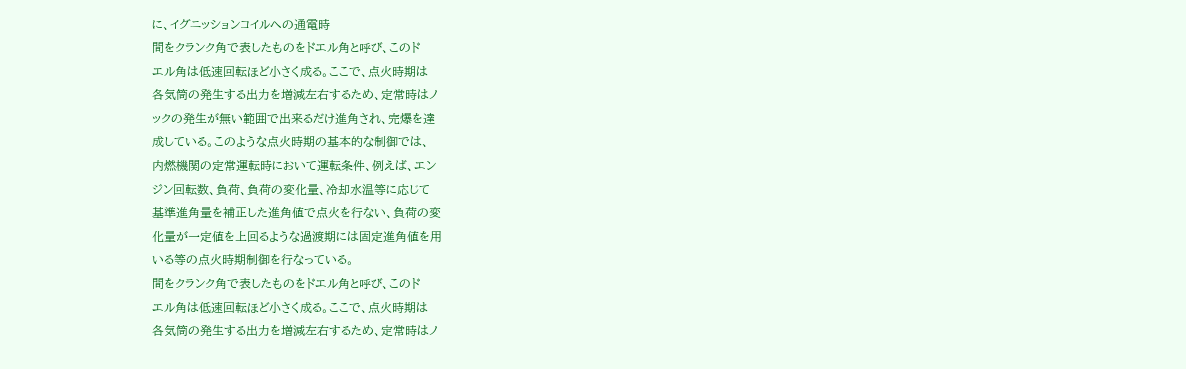に、イグニッションコイルへの通電時
間をクランク角で表したものをドエル角と呼び、このド
エル角は低速回転ほど小さく成る。ここで、点火時期は
各気筒の発生する出力を増減左右するため、定常時はノ
ックの発生が無い範囲で出来るだけ進角され、完爆を達
成している。このような点火時期の基本的な制御では、
内燃機関の定常運転時において運転条件、例えば、エン
ジン回転数、負荷、負荷の変化量、冷却水温等に応じて
基準進角量を補正した進角値で点火を行ない、負荷の変
化量が一定値を上回るような過渡期には固定進角値を用
いる等の点火時期制御を行なっている。
間をクランク角で表したものをドエル角と呼び、このド
エル角は低速回転ほど小さく成る。ここで、点火時期は
各気筒の発生する出力を増減左右するため、定常時はノ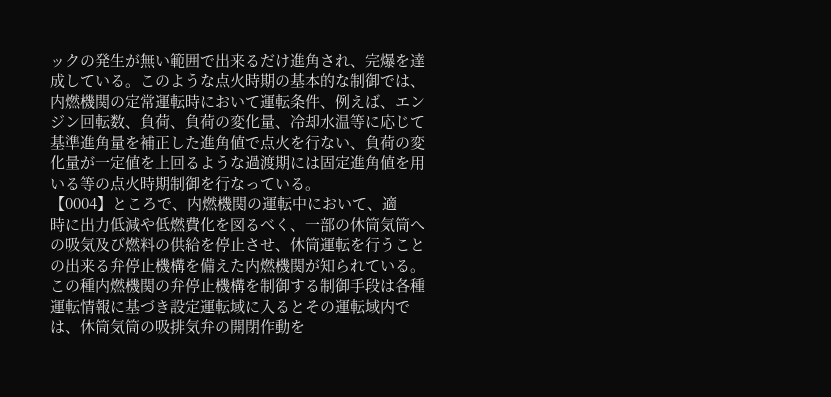ックの発生が無い範囲で出来るだけ進角され、完爆を達
成している。このような点火時期の基本的な制御では、
内燃機関の定常運転時において運転条件、例えば、エン
ジン回転数、負荷、負荷の変化量、冷却水温等に応じて
基準進角量を補正した進角値で点火を行ない、負荷の変
化量が一定値を上回るような過渡期には固定進角値を用
いる等の点火時期制御を行なっている。
【0004】ところで、内燃機関の運転中において、適
時に出力低減や低燃費化を図るべく、一部の休筒気筒へ
の吸気及び燃料の供給を停止させ、休筒運転を行うこと
の出来る弁停止機構を備えた内燃機関が知られている。
この種内燃機関の弁停止機構を制御する制御手段は各種
運転情報に基づき設定運転域に入るとその運転域内で
は、休筒気筒の吸排気弁の開閉作動を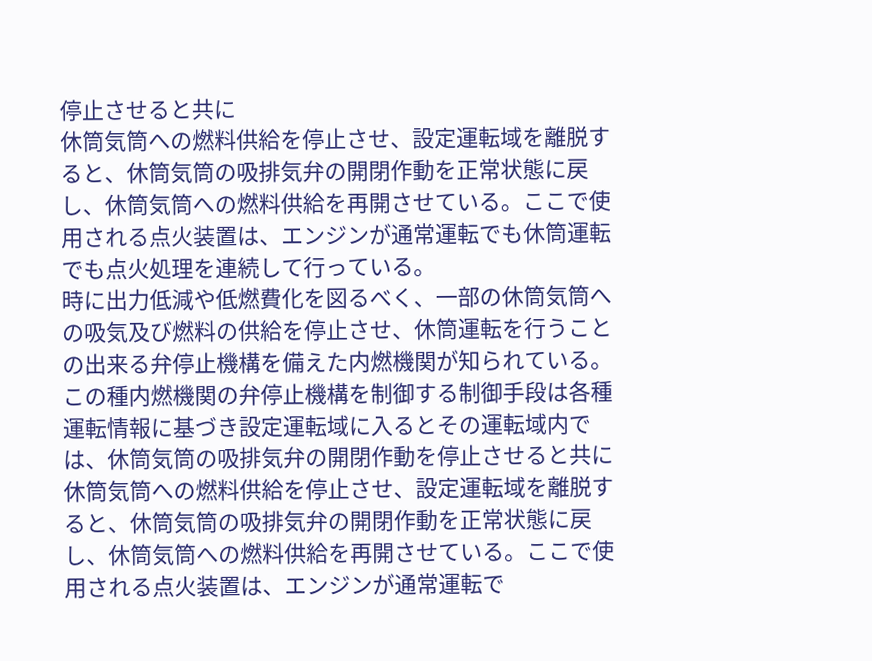停止させると共に
休筒気筒への燃料供給を停止させ、設定運転域を離脱す
ると、休筒気筒の吸排気弁の開閉作動を正常状態に戻
し、休筒気筒への燃料供給を再開させている。ここで使
用される点火装置は、エンジンが通常運転でも休筒運転
でも点火処理を連続して行っている。
時に出力低減や低燃費化を図るべく、一部の休筒気筒へ
の吸気及び燃料の供給を停止させ、休筒運転を行うこと
の出来る弁停止機構を備えた内燃機関が知られている。
この種内燃機関の弁停止機構を制御する制御手段は各種
運転情報に基づき設定運転域に入るとその運転域内で
は、休筒気筒の吸排気弁の開閉作動を停止させると共に
休筒気筒への燃料供給を停止させ、設定運転域を離脱す
ると、休筒気筒の吸排気弁の開閉作動を正常状態に戻
し、休筒気筒への燃料供給を再開させている。ここで使
用される点火装置は、エンジンが通常運転で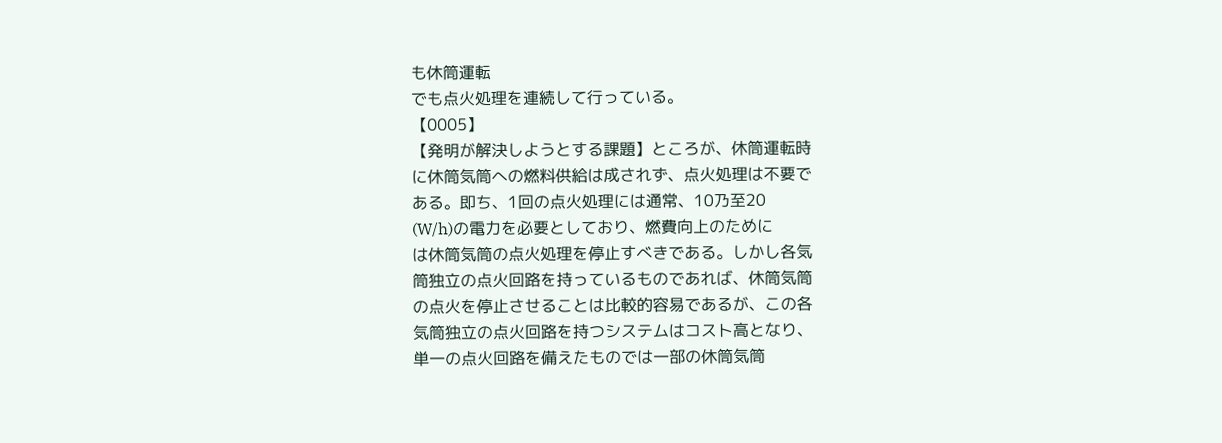も休筒運転
でも点火処理を連続して行っている。
【0005】
【発明が解決しようとする課題】ところが、休筒運転時
に休筒気筒への燃料供給は成されず、点火処理は不要で
ある。即ち、1回の点火処理には通常、10乃至20
(W/h)の電力を必要としており、燃費向上のために
は休筒気筒の点火処理を停止すべきである。しかし各気
筒独立の点火回路を持っているものであれば、休筒気筒
の点火を停止させることは比較的容易であるが、この各
気筒独立の点火回路を持つシステムはコスト高となり、
単一の点火回路を備えたものでは一部の休筒気筒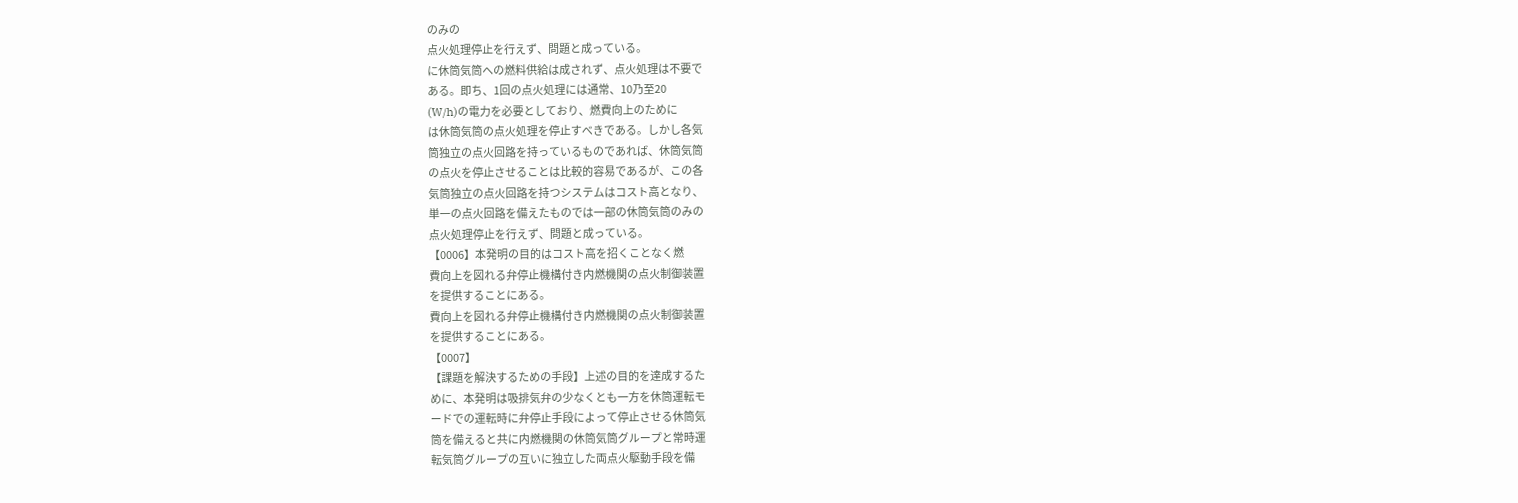のみの
点火処理停止を行えず、問題と成っている。
に休筒気筒への燃料供給は成されず、点火処理は不要で
ある。即ち、1回の点火処理には通常、10乃至20
(W/h)の電力を必要としており、燃費向上のために
は休筒気筒の点火処理を停止すべきである。しかし各気
筒独立の点火回路を持っているものであれば、休筒気筒
の点火を停止させることは比較的容易であるが、この各
気筒独立の点火回路を持つシステムはコスト高となり、
単一の点火回路を備えたものでは一部の休筒気筒のみの
点火処理停止を行えず、問題と成っている。
【0006】本発明の目的はコスト高を招くことなく燃
費向上を図れる弁停止機構付き内燃機関の点火制御装置
を提供することにある。
費向上を図れる弁停止機構付き内燃機関の点火制御装置
を提供することにある。
【0007】
【課題を解決するための手段】上述の目的を達成するた
めに、本発明は吸排気弁の少なくとも一方を休筒運転モ
ードでの運転時に弁停止手段によって停止させる休筒気
筒を備えると共に内燃機関の休筒気筒グループと常時運
転気筒グループの互いに独立した両点火駆動手段を備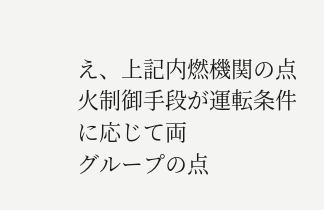え、上記内燃機関の点火制御手段が運転条件に応じて両
グループの点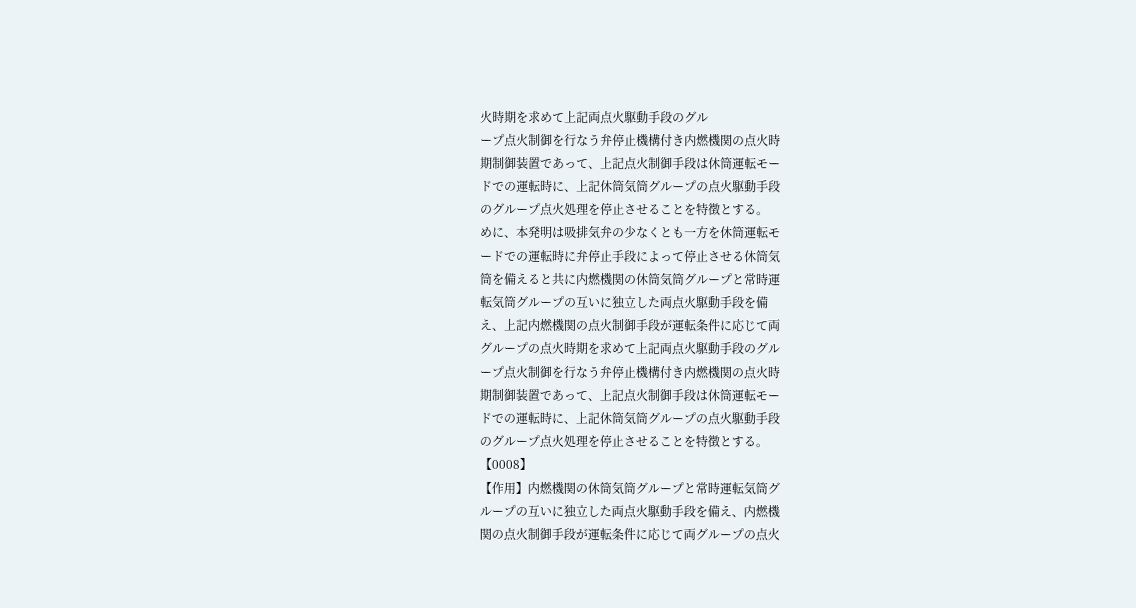火時期を求めて上記両点火駆動手段のグル
ープ点火制御を行なう弁停止機構付き内燃機関の点火時
期制御装置であって、上記点火制御手段は休筒運転モー
ドでの運転時に、上記休筒気筒グループの点火駆動手段
のグループ点火処理を停止させることを特徴とする。
めに、本発明は吸排気弁の少なくとも一方を休筒運転モ
ードでの運転時に弁停止手段によって停止させる休筒気
筒を備えると共に内燃機関の休筒気筒グループと常時運
転気筒グループの互いに独立した両点火駆動手段を備
え、上記内燃機関の点火制御手段が運転条件に応じて両
グループの点火時期を求めて上記両点火駆動手段のグル
ープ点火制御を行なう弁停止機構付き内燃機関の点火時
期制御装置であって、上記点火制御手段は休筒運転モー
ドでの運転時に、上記休筒気筒グループの点火駆動手段
のグループ点火処理を停止させることを特徴とする。
【0008】
【作用】内燃機関の休筒気筒グループと常時運転気筒グ
ループの互いに独立した両点火駆動手段を備え、内燃機
関の点火制御手段が運転条件に応じて両グループの点火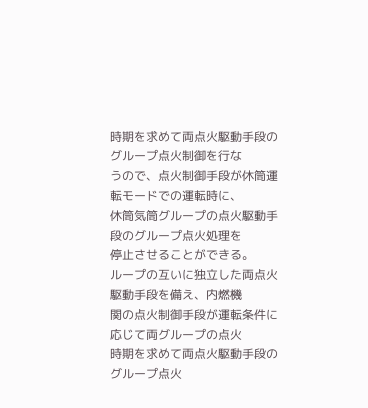時期を求めて両点火駆動手段のグループ点火制御を行な
うので、点火制御手段が休筒運転モードでの運転時に、
休筒気筒グループの点火駆動手段のグループ点火処理を
停止させることができる。
ループの互いに独立した両点火駆動手段を備え、内燃機
関の点火制御手段が運転条件に応じて両グループの点火
時期を求めて両点火駆動手段のグループ点火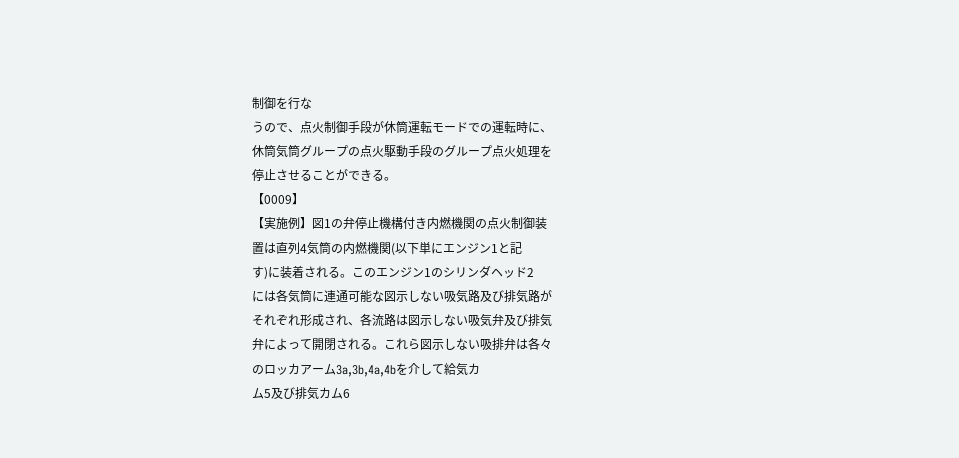制御を行な
うので、点火制御手段が休筒運転モードでの運転時に、
休筒気筒グループの点火駆動手段のグループ点火処理を
停止させることができる。
【0009】
【実施例】図1の弁停止機構付き内燃機関の点火制御装
置は直列4気筒の内燃機関(以下単にエンジン1と記
す)に装着される。このエンジン1のシリンダヘッド2
には各気筒に連通可能な図示しない吸気路及び排気路が
それぞれ形成され、各流路は図示しない吸気弁及び排気
弁によって開閉される。これら図示しない吸排弁は各々
のロッカアーム3a,3b,4a,4bを介して給気カ
ム5及び排気カム6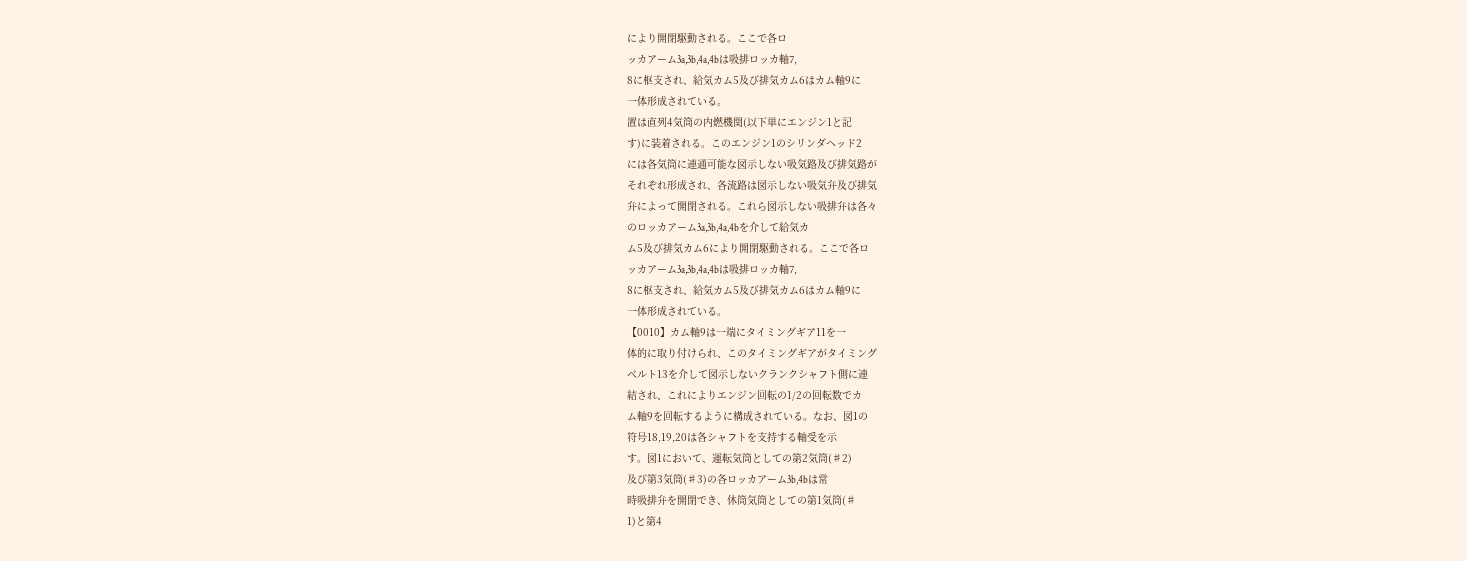により開閉駆動される。ここで各ロ
ッカアーム3a,3b,4a,4bは吸排ロッカ軸7,
8に枢支され、給気カム5及び排気カム6はカム軸9に
一体形成されている。
置は直列4気筒の内燃機関(以下単にエンジン1と記
す)に装着される。このエンジン1のシリンダヘッド2
には各気筒に連通可能な図示しない吸気路及び排気路が
それぞれ形成され、各流路は図示しない吸気弁及び排気
弁によって開閉される。これら図示しない吸排弁は各々
のロッカアーム3a,3b,4a,4bを介して給気カ
ム5及び排気カム6により開閉駆動される。ここで各ロ
ッカアーム3a,3b,4a,4bは吸排ロッカ軸7,
8に枢支され、給気カム5及び排気カム6はカム軸9に
一体形成されている。
【0010】カム軸9は一端にタイミングギア11を一
体的に取り付けられ、このタイミングギアがタイミング
ベルト13を介して図示しないクランクシャフト側に連
結され、これによりエンジン回転の1/2の回転数でカ
ム軸9を回転するように構成されている。なお、図1の
符号18,19,20は各シャフトを支持する軸受を示
す。図1において、運転気筒としての第2気筒(♯2)
及び第3気筒(♯3)の各ロッカアーム3b,4bは常
時吸排弁を開閉でき、休筒気筒としての第1気筒(♯
1)と第4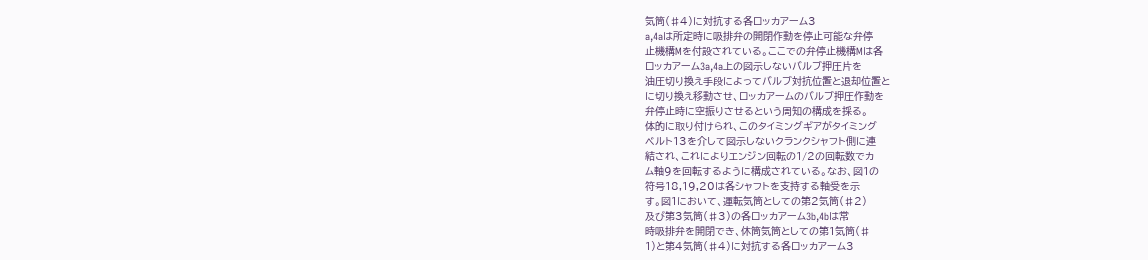気筒(♯4)に対抗する各ロッカアーム3
a,4aは所定時に吸排弁の開閉作動を停止可能な弁停
止機構Mを付設されている。ここでの弁停止機構Mは各
ロッカアーム3a,4a上の図示しないバルブ押圧片を
油圧切り換え手段によってバルブ対抗位置と退却位置と
に切り換え移動させ、ロッカアームのバルブ押圧作動を
弁停止時に空振りさせるという周知の構成を採る。
体的に取り付けられ、このタイミングギアがタイミング
ベルト13を介して図示しないクランクシャフト側に連
結され、これによりエンジン回転の1/2の回転数でカ
ム軸9を回転するように構成されている。なお、図1の
符号18,19,20は各シャフトを支持する軸受を示
す。図1において、運転気筒としての第2気筒(♯2)
及び第3気筒(♯3)の各ロッカアーム3b,4bは常
時吸排弁を開閉でき、休筒気筒としての第1気筒(♯
1)と第4気筒(♯4)に対抗する各ロッカアーム3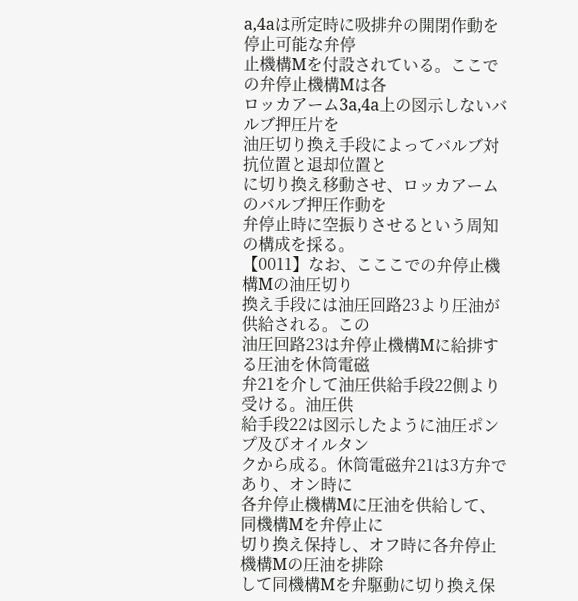a,4aは所定時に吸排弁の開閉作動を停止可能な弁停
止機構Mを付設されている。ここでの弁停止機構Mは各
ロッカアーム3a,4a上の図示しないバルブ押圧片を
油圧切り換え手段によってバルブ対抗位置と退却位置と
に切り換え移動させ、ロッカアームのバルブ押圧作動を
弁停止時に空振りさせるという周知の構成を採る。
【0011】なお、こここでの弁停止機構Mの油圧切り
換え手段には油圧回路23より圧油が供給される。この
油圧回路23は弁停止機構Mに給排する圧油を休筒電磁
弁21を介して油圧供給手段22側より受ける。油圧供
給手段22は図示したように油圧ポンプ及びオイルタン
クから成る。休筒電磁弁21は3方弁であり、オン時に
各弁停止機構Mに圧油を供給して、同機構Mを弁停止に
切り換え保持し、オフ時に各弁停止機構Mの圧油を排除
して同機構Mを弁駆動に切り換え保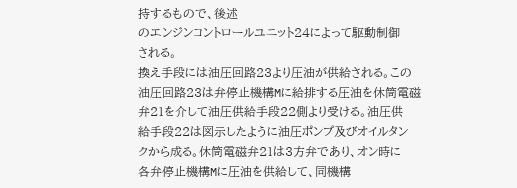持するもので、後述
のエンジンコントロールユニット24によって駆動制御
される。
換え手段には油圧回路23より圧油が供給される。この
油圧回路23は弁停止機構Mに給排する圧油を休筒電磁
弁21を介して油圧供給手段22側より受ける。油圧供
給手段22は図示したように油圧ポンプ及びオイルタン
クから成る。休筒電磁弁21は3方弁であり、オン時に
各弁停止機構Mに圧油を供給して、同機構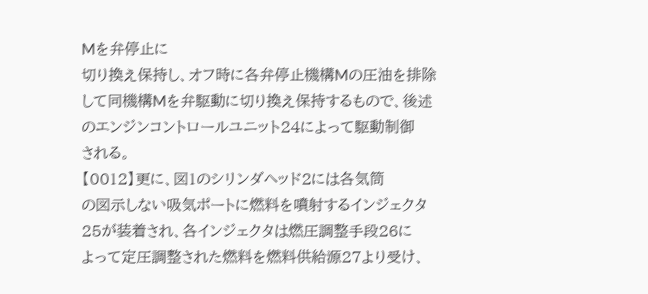Mを弁停止に
切り換え保持し、オフ時に各弁停止機構Mの圧油を排除
して同機構Mを弁駆動に切り換え保持するもので、後述
のエンジンコントロールユニット24によって駆動制御
される。
【0012】更に、図1のシリンダヘッド2には各気筒
の図示しない吸気ポートに燃料を噴射するインジェクタ
25が装着され、各インジェクタは燃圧調整手段26に
よって定圧調整された燃料を燃料供給源27より受け、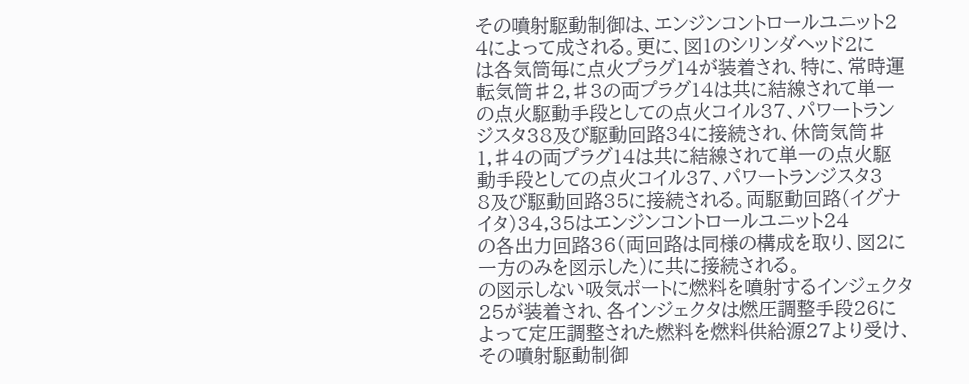その噴射駆動制御は、エンジンコントロールユニット2
4によって成される。更に、図1のシリンダヘッド2に
は各気筒毎に点火プラグ14が装着され、特に、常時運
転気筒♯2,♯3の両プラグ14は共に結線されて単一
の点火駆動手段としての点火コイル37、パワートラン
ジスタ38及び駆動回路34に接続され、休筒気筒♯
1,♯4の両プラグ14は共に結線されて単一の点火駆
動手段としての点火コイル37、パワートランジスタ3
8及び駆動回路35に接続される。両駆動回路(イグナ
イタ)34,35はエンジンコントロールユニット24
の各出力回路36(両回路は同様の構成を取り、図2に
一方のみを図示した)に共に接続される。
の図示しない吸気ポートに燃料を噴射するインジェクタ
25が装着され、各インジェクタは燃圧調整手段26に
よって定圧調整された燃料を燃料供給源27より受け、
その噴射駆動制御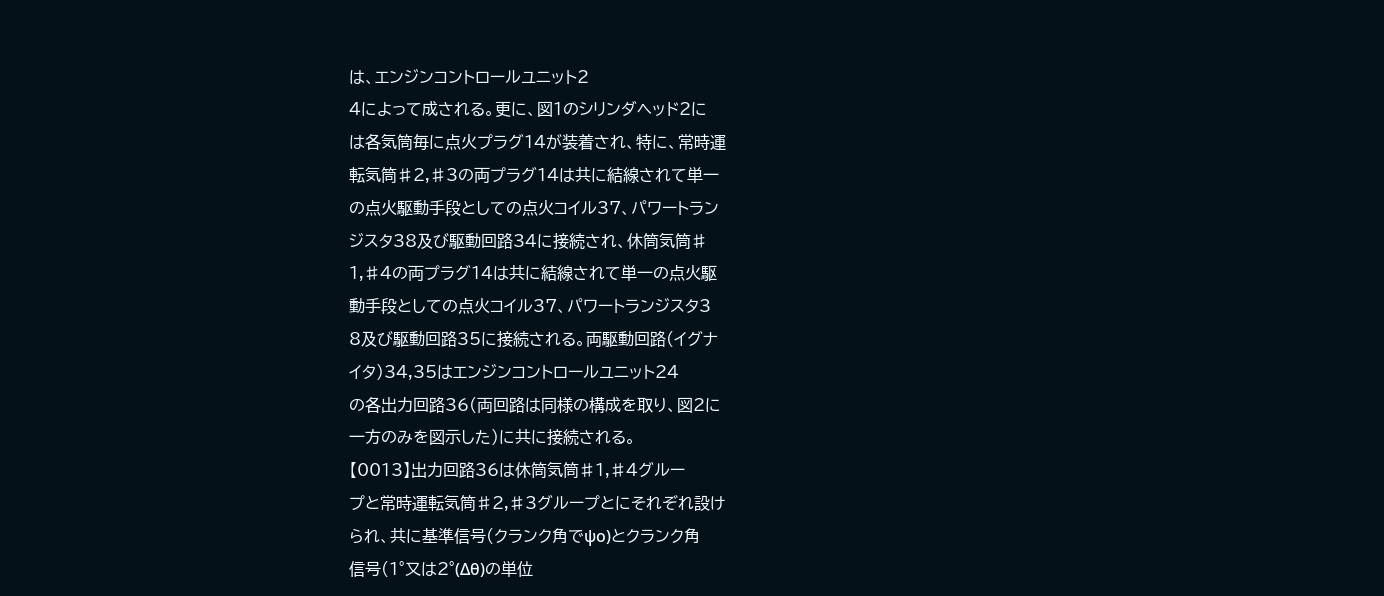は、エンジンコントロールユニット2
4によって成される。更に、図1のシリンダヘッド2に
は各気筒毎に点火プラグ14が装着され、特に、常時運
転気筒♯2,♯3の両プラグ14は共に結線されて単一
の点火駆動手段としての点火コイル37、パワートラン
ジスタ38及び駆動回路34に接続され、休筒気筒♯
1,♯4の両プラグ14は共に結線されて単一の点火駆
動手段としての点火コイル37、パワートランジスタ3
8及び駆動回路35に接続される。両駆動回路(イグナ
イタ)34,35はエンジンコントロールユニット24
の各出力回路36(両回路は同様の構成を取り、図2に
一方のみを図示した)に共に接続される。
【0013】出力回路36は休筒気筒♯1,♯4グルー
プと常時運転気筒♯2,♯3グループとにそれぞれ設け
られ、共に基準信号(クランク角でψo)とクランク角
信号(1°又は2°(Δθ)の単位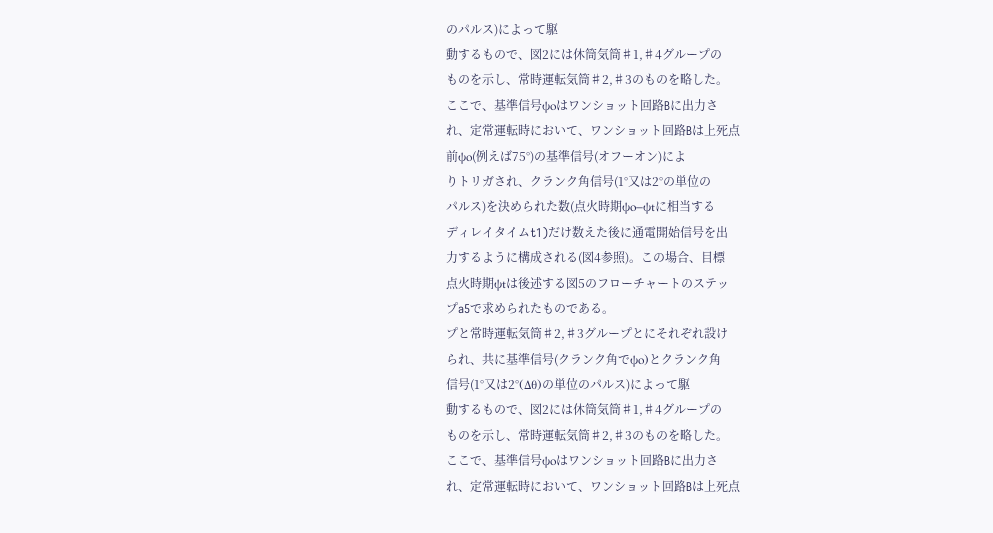のパルス)によって駆
動するもので、図2には休筒気筒♯1,♯4グループの
ものを示し、常時運転気筒♯2,♯3のものを略した。
ここで、基準信号ψoはワンショット回路Bに出力さ
れ、定常運転時において、ワンショット回路Bは上死点
前ψo(例えば75°)の基準信号(オフーオン)によ
りトリガされ、クランク角信号(1°又は2°の単位の
パルス)を決められた数(点火時期ψo−ψtに相当する
ディレイタイムt1)だけ数えた後に通電開始信号を出
力するように構成される(図4参照)。この場合、目標
点火時期ψtは後述する図5のフローチャートのステッ
プa5で求められたものである。
プと常時運転気筒♯2,♯3グループとにそれぞれ設け
られ、共に基準信号(クランク角でψo)とクランク角
信号(1°又は2°(Δθ)の単位のパルス)によって駆
動するもので、図2には休筒気筒♯1,♯4グループの
ものを示し、常時運転気筒♯2,♯3のものを略した。
ここで、基準信号ψoはワンショット回路Bに出力さ
れ、定常運転時において、ワンショット回路Bは上死点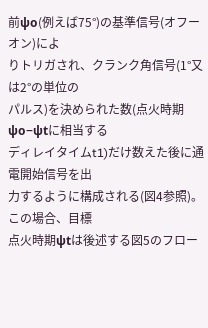前ψo(例えば75°)の基準信号(オフーオン)によ
りトリガされ、クランク角信号(1°又は2°の単位の
パルス)を決められた数(点火時期ψo−ψtに相当する
ディレイタイムt1)だけ数えた後に通電開始信号を出
力するように構成される(図4参照)。この場合、目標
点火時期ψtは後述する図5のフロー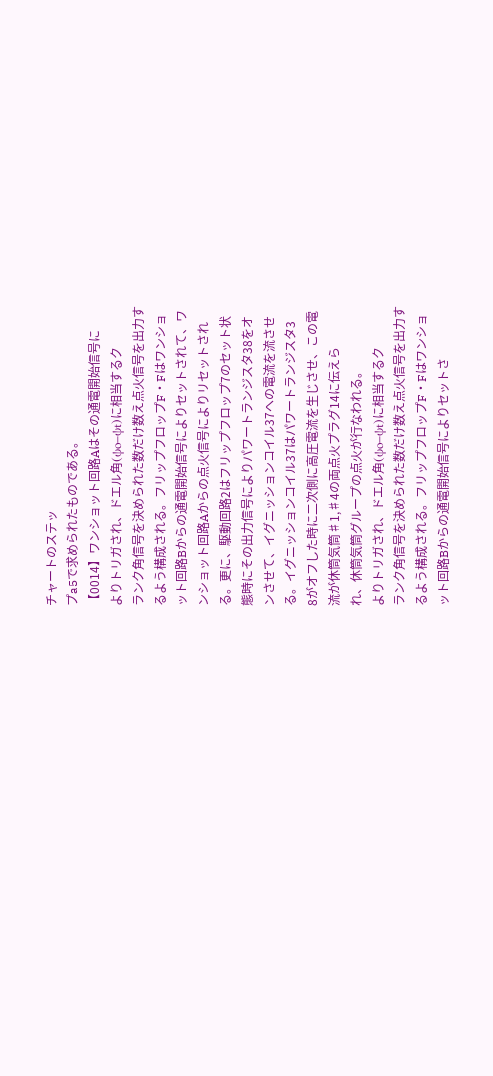チャートのステッ
プa5で求められたものである。
【0014】ワンショット回路Aはその通電開始信号に
よりトリガされ、ドエル角(ψo−ψt)に相当するク
ランク角信号を決められた数だけ数え点火信号を出力す
るよう構成される。フリップフロップF・Fはワンショ
ット回路Bからの通電開始信号によりセットされて、ワ
ンショット回路Aからの点火信号によりリセットされ
る。更に、駆動回路2はフリップフロップ7のセット状
態時にその出力信号によりパワートランジスタ38をオ
ンさせて、イグニッションコイル37への電流を流させ
る。イグニッションコイル37はパワートランジスタ3
8がオフした時に二次側に高圧電流を生じさせ、この電
流が休筒気筒♯1,♯4の両点火プラグ14に伝えら
れ、休筒気筒グループの点火が行なわれる。
よりトリガされ、ドエル角(ψo−ψt)に相当するク
ランク角信号を決められた数だけ数え点火信号を出力す
るよう構成される。フリップフロップF・Fはワンショ
ット回路Bからの通電開始信号によりセットさ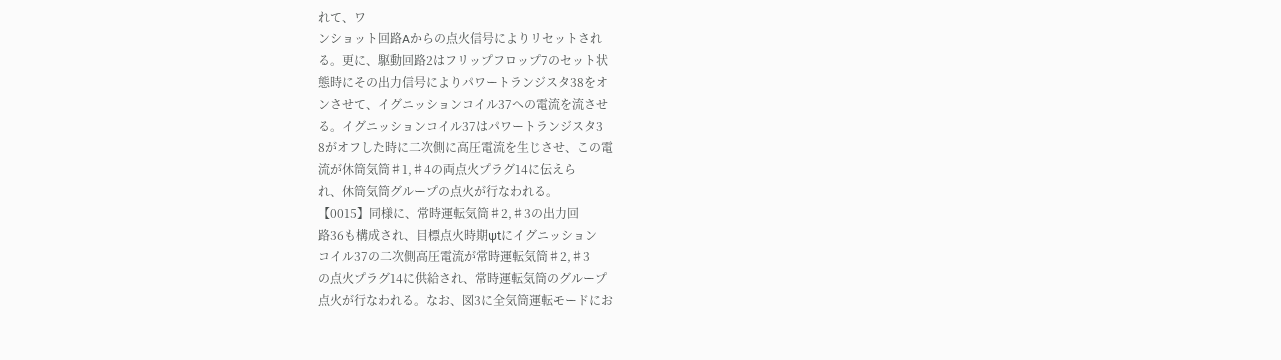れて、ワ
ンショット回路Aからの点火信号によりリセットされ
る。更に、駆動回路2はフリップフロップ7のセット状
態時にその出力信号によりパワートランジスタ38をオ
ンさせて、イグニッションコイル37への電流を流させ
る。イグニッションコイル37はパワートランジスタ3
8がオフした時に二次側に高圧電流を生じさせ、この電
流が休筒気筒♯1,♯4の両点火プラグ14に伝えら
れ、休筒気筒グループの点火が行なわれる。
【0015】同様に、常時運転気筒♯2,♯3の出力回
路36も構成され、目標点火時期ψtにイグニッション
コイル37の二次側高圧電流が常時運転気筒♯2,♯3
の点火プラグ14に供給され、常時運転気筒のグループ
点火が行なわれる。なお、図3に全気筒運転モードにお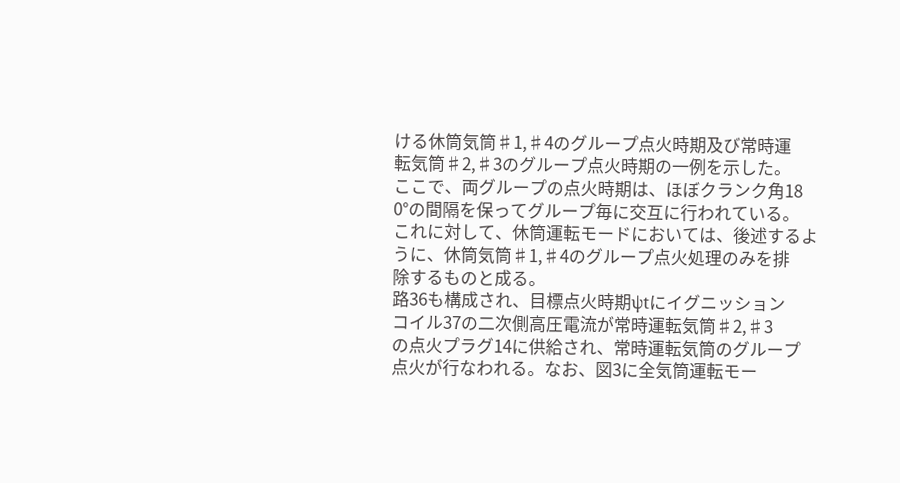ける休筒気筒♯1,♯4のグループ点火時期及び常時運
転気筒♯2,♯3のグループ点火時期の一例を示した。
ここで、両グループの点火時期は、ほぼクランク角18
0°の間隔を保ってグループ毎に交互に行われている。
これに対して、休筒運転モードにおいては、後述するよ
うに、休筒気筒♯1,♯4のグループ点火処理のみを排
除するものと成る。
路36も構成され、目標点火時期ψtにイグニッション
コイル37の二次側高圧電流が常時運転気筒♯2,♯3
の点火プラグ14に供給され、常時運転気筒のグループ
点火が行なわれる。なお、図3に全気筒運転モー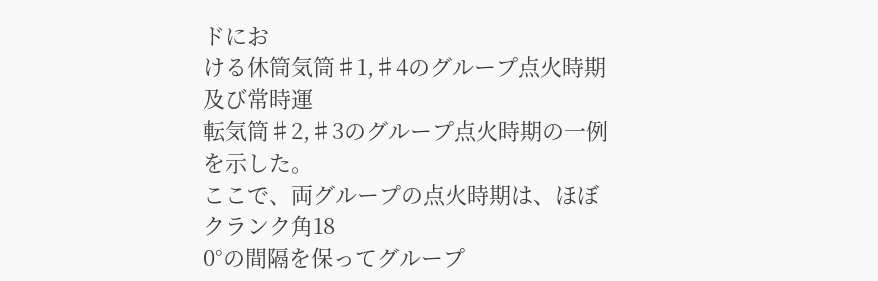ドにお
ける休筒気筒♯1,♯4のグループ点火時期及び常時運
転気筒♯2,♯3のグループ点火時期の一例を示した。
ここで、両グループの点火時期は、ほぼクランク角18
0°の間隔を保ってグループ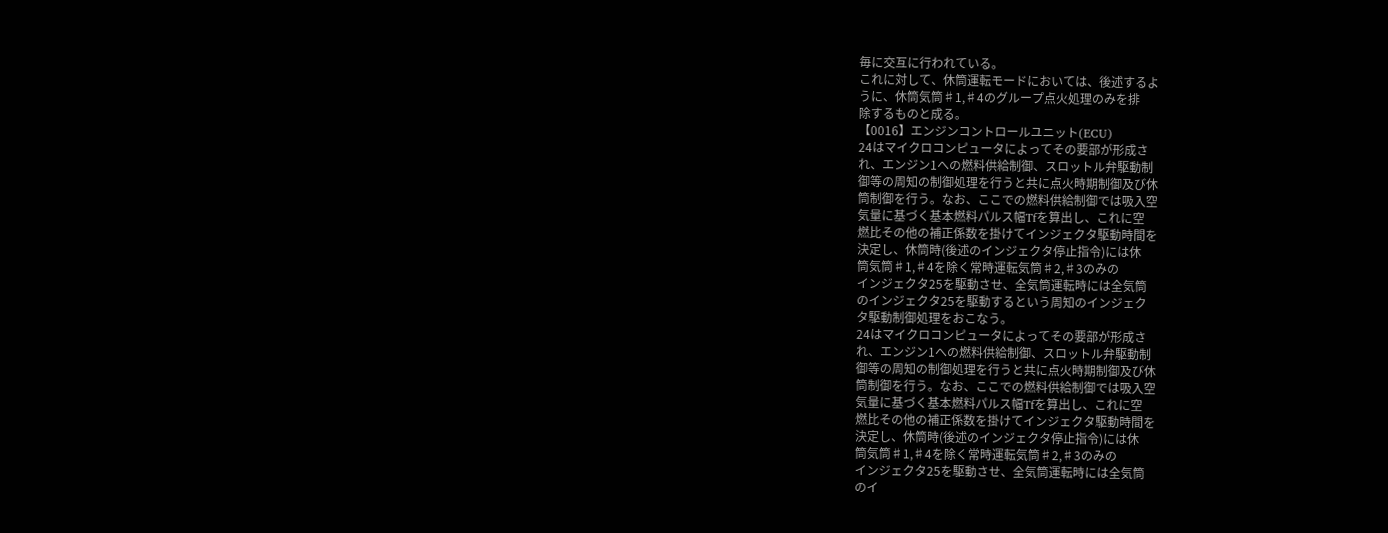毎に交互に行われている。
これに対して、休筒運転モードにおいては、後述するよ
うに、休筒気筒♯1,♯4のグループ点火処理のみを排
除するものと成る。
【0016】エンジンコントロールユニット(ECU)
24はマイクロコンピュータによってその要部が形成さ
れ、エンジン1への燃料供給制御、スロットル弁駆動制
御等の周知の制御処理を行うと共に点火時期制御及び休
筒制御を行う。なお、ここでの燃料供給制御では吸入空
気量に基づく基本燃料パルス幅Tfを算出し、これに空
燃比その他の補正係数を掛けてインジェクタ駆動時間を
決定し、休筒時(後述のインジェクタ停止指令)には休
筒気筒♯1,♯4を除く常時運転気筒♯2,♯3のみの
インジェクタ25を駆動させ、全気筒運転時には全気筒
のインジェクタ25を駆動するという周知のインジェク
タ駆動制御処理をおこなう。
24はマイクロコンピュータによってその要部が形成さ
れ、エンジン1への燃料供給制御、スロットル弁駆動制
御等の周知の制御処理を行うと共に点火時期制御及び休
筒制御を行う。なお、ここでの燃料供給制御では吸入空
気量に基づく基本燃料パルス幅Tfを算出し、これに空
燃比その他の補正係数を掛けてインジェクタ駆動時間を
決定し、休筒時(後述のインジェクタ停止指令)には休
筒気筒♯1,♯4を除く常時運転気筒♯2,♯3のみの
インジェクタ25を駆動させ、全気筒運転時には全気筒
のイ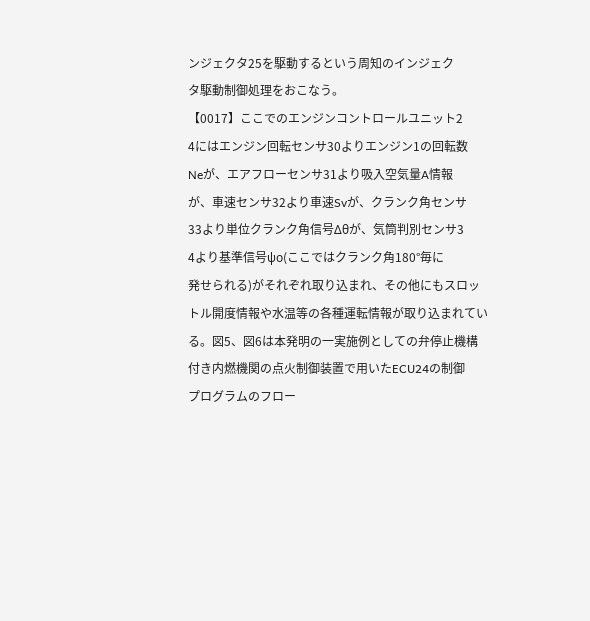ンジェクタ25を駆動するという周知のインジェク
タ駆動制御処理をおこなう。
【0017】ここでのエンジンコントロールユニット2
4にはエンジン回転センサ30よりエンジン1の回転数
Neが、エアフローセンサ31より吸入空気量A情報
が、車速センサ32より車速Svが、クランク角センサ
33より単位クランク角信号Δθが、気筒判別センサ3
4より基準信号ψo(ここではクランク角180°毎に
発せられる)がそれぞれ取り込まれ、その他にもスロッ
トル開度情報や水温等の各種運転情報が取り込まれてい
る。図5、図6は本発明の一実施例としての弁停止機構
付き内燃機関の点火制御装置で用いたECU24の制御
プログラムのフロー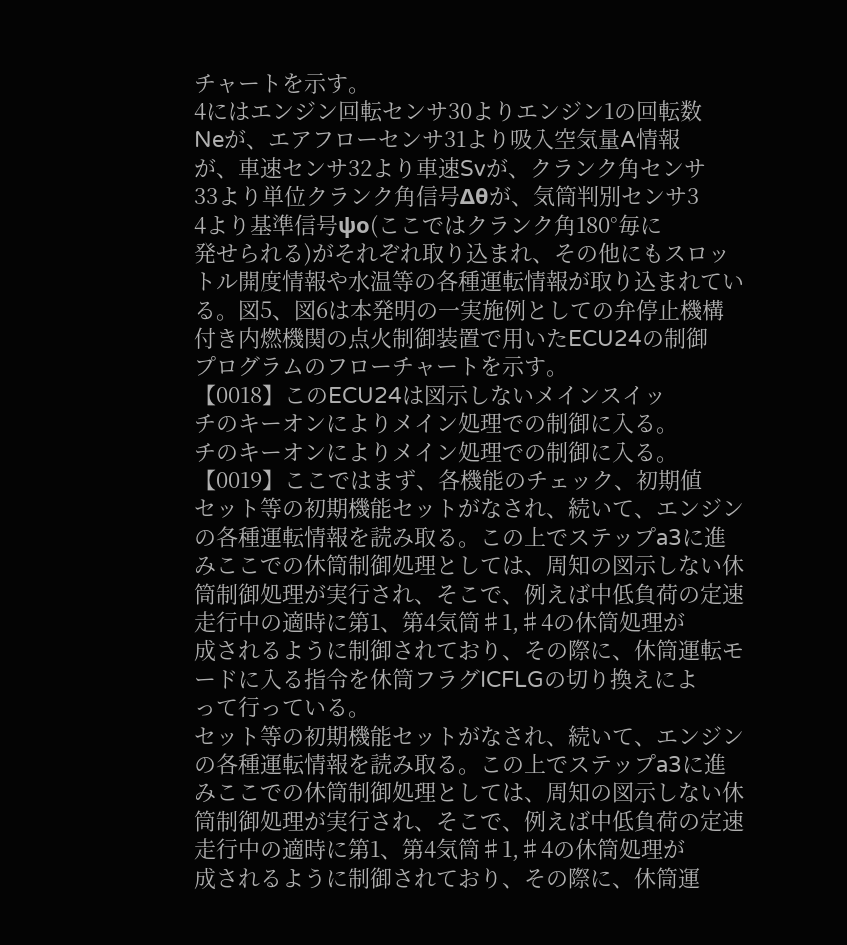チャートを示す。
4にはエンジン回転センサ30よりエンジン1の回転数
Neが、エアフローセンサ31より吸入空気量A情報
が、車速センサ32より車速Svが、クランク角センサ
33より単位クランク角信号Δθが、気筒判別センサ3
4より基準信号ψo(ここではクランク角180°毎に
発せられる)がそれぞれ取り込まれ、その他にもスロッ
トル開度情報や水温等の各種運転情報が取り込まれてい
る。図5、図6は本発明の一実施例としての弁停止機構
付き内燃機関の点火制御装置で用いたECU24の制御
プログラムのフローチャートを示す。
【0018】このECU24は図示しないメインスイッ
チのキーオンによりメイン処理での制御に入る。
チのキーオンによりメイン処理での制御に入る。
【0019】ここではまず、各機能のチェック、初期値
セット等の初期機能セットがなされ、続いて、エンジン
の各種運転情報を読み取る。この上でステップa3に進
みここでの休筒制御処理としては、周知の図示しない休
筒制御処理が実行され、そこで、例えば中低負荷の定速
走行中の適時に第1、第4気筒♯1,♯4の休筒処理が
成されるように制御されており、その際に、休筒運転モ
ードに入る指令を休筒フラグICFLGの切り換えによ
って行っている。
セット等の初期機能セットがなされ、続いて、エンジン
の各種運転情報を読み取る。この上でステップa3に進
みここでの休筒制御処理としては、周知の図示しない休
筒制御処理が実行され、そこで、例えば中低負荷の定速
走行中の適時に第1、第4気筒♯1,♯4の休筒処理が
成されるように制御されており、その際に、休筒運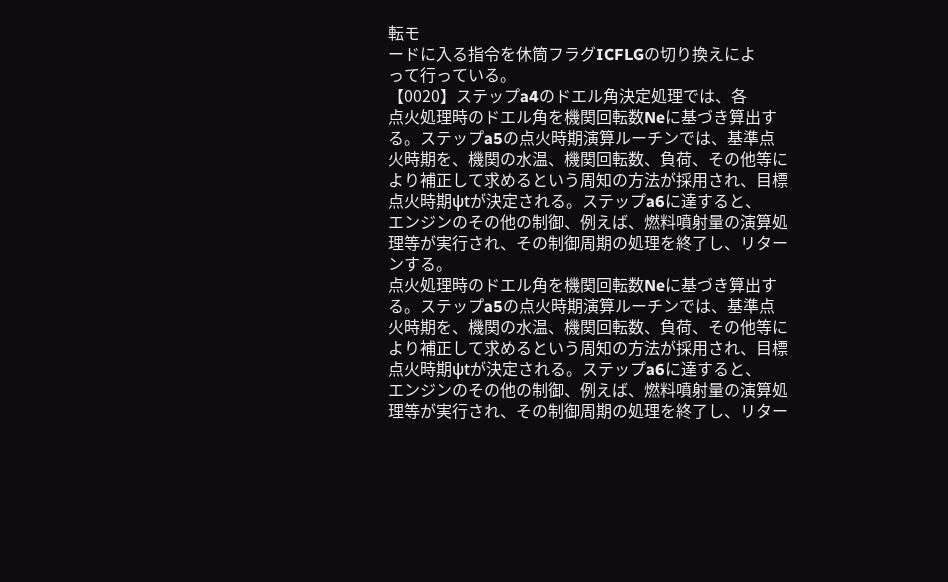転モ
ードに入る指令を休筒フラグICFLGの切り換えによ
って行っている。
【0020】ステップa4のドエル角決定処理では、各
点火処理時のドエル角を機関回転数Neに基づき算出す
る。ステップa5の点火時期演算ルーチンでは、基準点
火時期を、機関の水温、機関回転数、負荷、その他等に
より補正して求めるという周知の方法が採用され、目標
点火時期ψtが決定される。ステップa6に達すると、
エンジンのその他の制御、例えば、燃料噴射量の演算処
理等が実行され、その制御周期の処理を終了し、リター
ンする。
点火処理時のドエル角を機関回転数Neに基づき算出す
る。ステップa5の点火時期演算ルーチンでは、基準点
火時期を、機関の水温、機関回転数、負荷、その他等に
より補正して求めるという周知の方法が採用され、目標
点火時期ψtが決定される。ステップa6に達すると、
エンジンのその他の制御、例えば、燃料噴射量の演算処
理等が実行され、その制御周期の処理を終了し、リター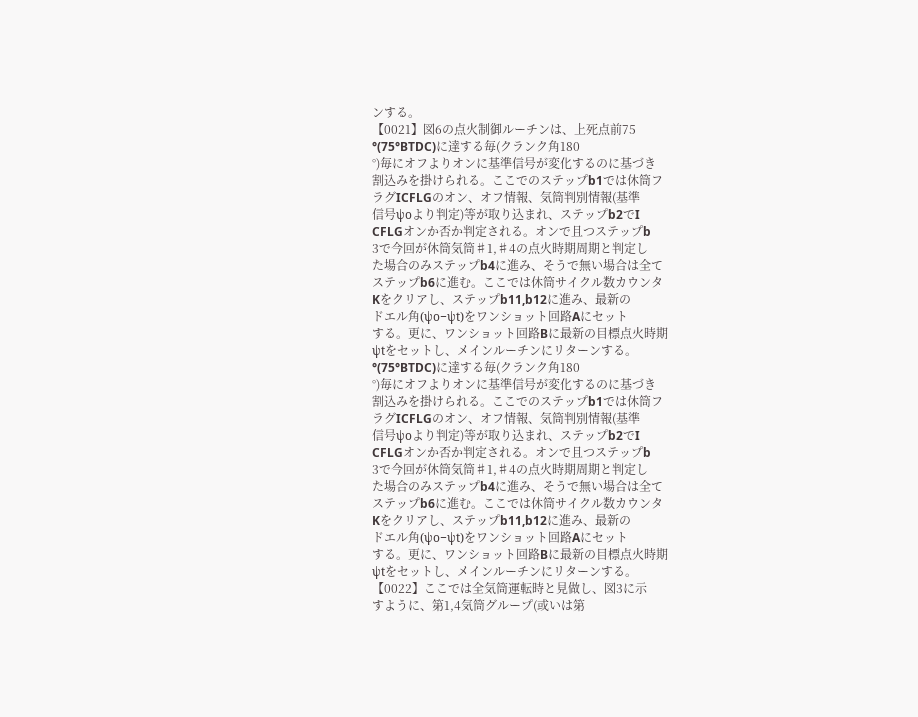ンする。
【0021】図6の点火制御ルーチンは、上死点前75
°(75°BTDC)に達する毎(クランク角180
°)毎にオフよりオンに基準信号が変化するのに基づき
割込みを掛けられる。ここでのステップb1では休筒フ
ラグICFLGのオン、オフ情報、気筒判別情報(基準
信号ψoより判定)等が取り込まれ、ステップb2でI
CFLGオンか否か判定される。オンで且つステップb
3で今回が休筒気筒♯1,♯4の点火時期周期と判定し
た場合のみステップb4に進み、そうで無い場合は全て
ステップb6に進む。ここでは休筒サイクル数カウンタ
Kをクリアし、ステップb11,b12に進み、最新の
ドエル角(ψo−ψt)をワンショット回路Aにセット
する。更に、ワンショット回路Bに最新の目標点火時期
ψtをセットし、メインルーチンにリターンする。
°(75°BTDC)に達する毎(クランク角180
°)毎にオフよりオンに基準信号が変化するのに基づき
割込みを掛けられる。ここでのステップb1では休筒フ
ラグICFLGのオン、オフ情報、気筒判別情報(基準
信号ψoより判定)等が取り込まれ、ステップb2でI
CFLGオンか否か判定される。オンで且つステップb
3で今回が休筒気筒♯1,♯4の点火時期周期と判定し
た場合のみステップb4に進み、そうで無い場合は全て
ステップb6に進む。ここでは休筒サイクル数カウンタ
Kをクリアし、ステップb11,b12に進み、最新の
ドエル角(ψo−ψt)をワンショット回路Aにセット
する。更に、ワンショット回路Bに最新の目標点火時期
ψtをセットし、メインルーチンにリターンする。
【0022】ここでは全気筒運転時と見做し、図3に示
すように、第1,4気筒グループ(或いは第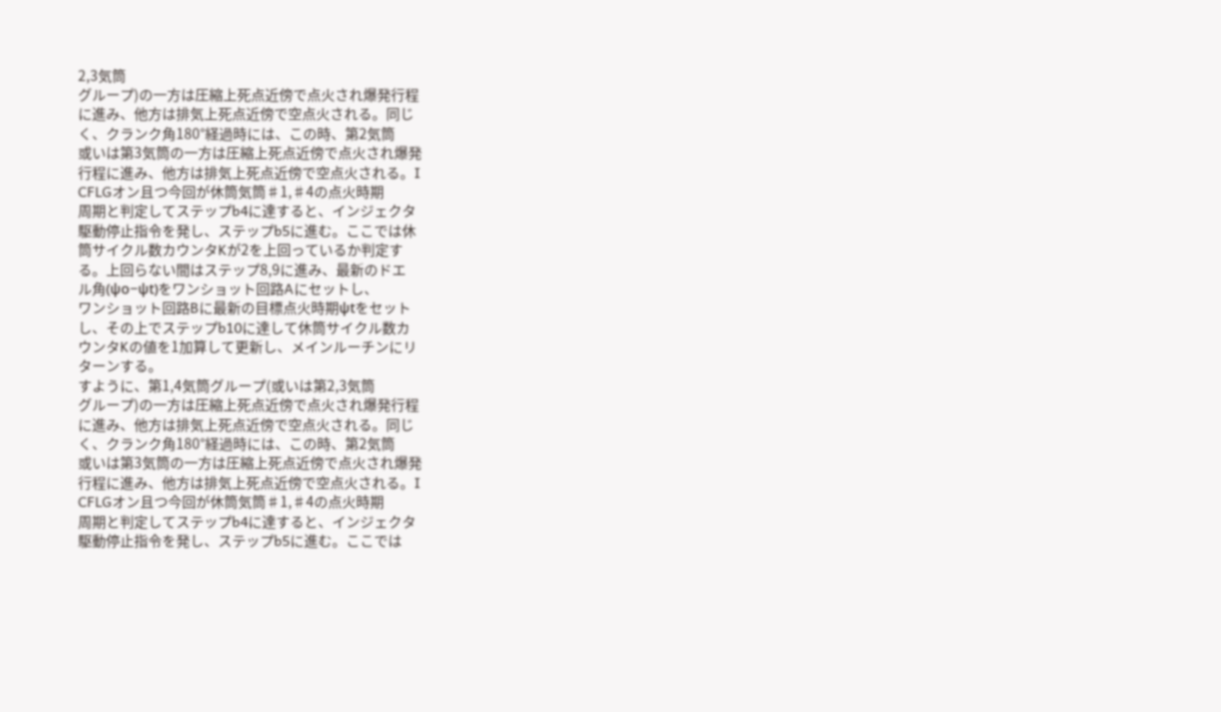2,3気筒
グループ)の一方は圧縮上死点近傍で点火され爆発行程
に進み、他方は排気上死点近傍で空点火される。同じ
く、クランク角180°経過時には、この時、第2気筒
或いは第3気筒の一方は圧縮上死点近傍で点火され爆発
行程に進み、他方は排気上死点近傍で空点火される。I
CFLGオン且つ今回が休筒気筒♯1,♯4の点火時期
周期と判定してステップb4に達すると、インジェクタ
駆動停止指令を発し、ステップb5に進む。ここでは休
筒サイクル数カウンタKが2を上回っているか判定す
る。上回らない間はステップ8,9に進み、最新のドエ
ル角(ψo−ψt)をワンショット回路Aにセットし、
ワンショット回路Bに最新の目標点火時期ψtをセット
し、その上でステップb10に達して休筒サイクル数カ
ウンタKの値を1加算して更新し、メインルーチンにリ
ターンする。
すように、第1,4気筒グループ(或いは第2,3気筒
グループ)の一方は圧縮上死点近傍で点火され爆発行程
に進み、他方は排気上死点近傍で空点火される。同じ
く、クランク角180°経過時には、この時、第2気筒
或いは第3気筒の一方は圧縮上死点近傍で点火され爆発
行程に進み、他方は排気上死点近傍で空点火される。I
CFLGオン且つ今回が休筒気筒♯1,♯4の点火時期
周期と判定してステップb4に達すると、インジェクタ
駆動停止指令を発し、ステップb5に進む。ここでは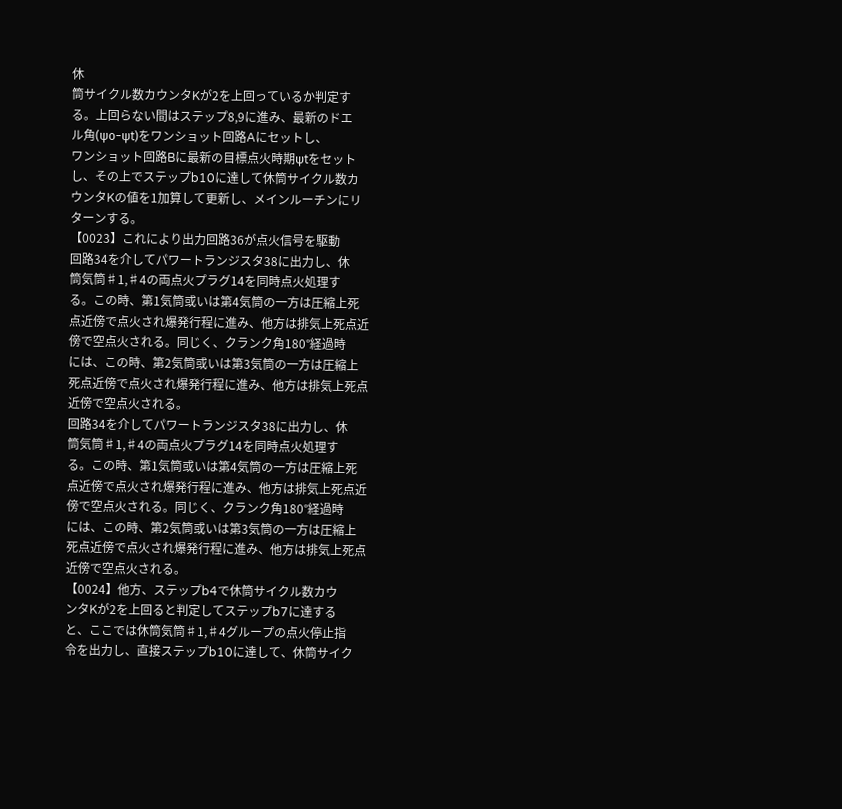休
筒サイクル数カウンタKが2を上回っているか判定す
る。上回らない間はステップ8,9に進み、最新のドエ
ル角(ψo−ψt)をワンショット回路Aにセットし、
ワンショット回路Bに最新の目標点火時期ψtをセット
し、その上でステップb10に達して休筒サイクル数カ
ウンタKの値を1加算して更新し、メインルーチンにリ
ターンする。
【0023】これにより出力回路36が点火信号を駆動
回路34を介してパワートランジスタ38に出力し、休
筒気筒♯1,♯4の両点火プラグ14を同時点火処理す
る。この時、第1気筒或いは第4気筒の一方は圧縮上死
点近傍で点火され爆発行程に進み、他方は排気上死点近
傍で空点火される。同じく、クランク角180°経過時
には、この時、第2気筒或いは第3気筒の一方は圧縮上
死点近傍で点火され爆発行程に進み、他方は排気上死点
近傍で空点火される。
回路34を介してパワートランジスタ38に出力し、休
筒気筒♯1,♯4の両点火プラグ14を同時点火処理す
る。この時、第1気筒或いは第4気筒の一方は圧縮上死
点近傍で点火され爆発行程に進み、他方は排気上死点近
傍で空点火される。同じく、クランク角180°経過時
には、この時、第2気筒或いは第3気筒の一方は圧縮上
死点近傍で点火され爆発行程に進み、他方は排気上死点
近傍で空点火される。
【0024】他方、ステップb4で休筒サイクル数カウ
ンタKが2を上回ると判定してステップb7に達する
と、ここでは休筒気筒♯1,♯4グループの点火停止指
令を出力し、直接ステップb10に達して、休筒サイク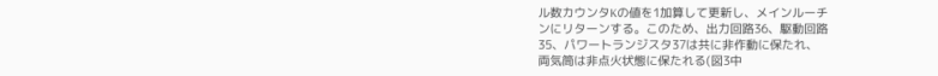ル数カウンタKの値を1加算して更新し、メインルーチ
ンにリターンする。このため、出力回路36、駆動回路
35、パワートランジスタ37は共に非作動に保たれ、
両気筒は非点火状態に保たれる(図3中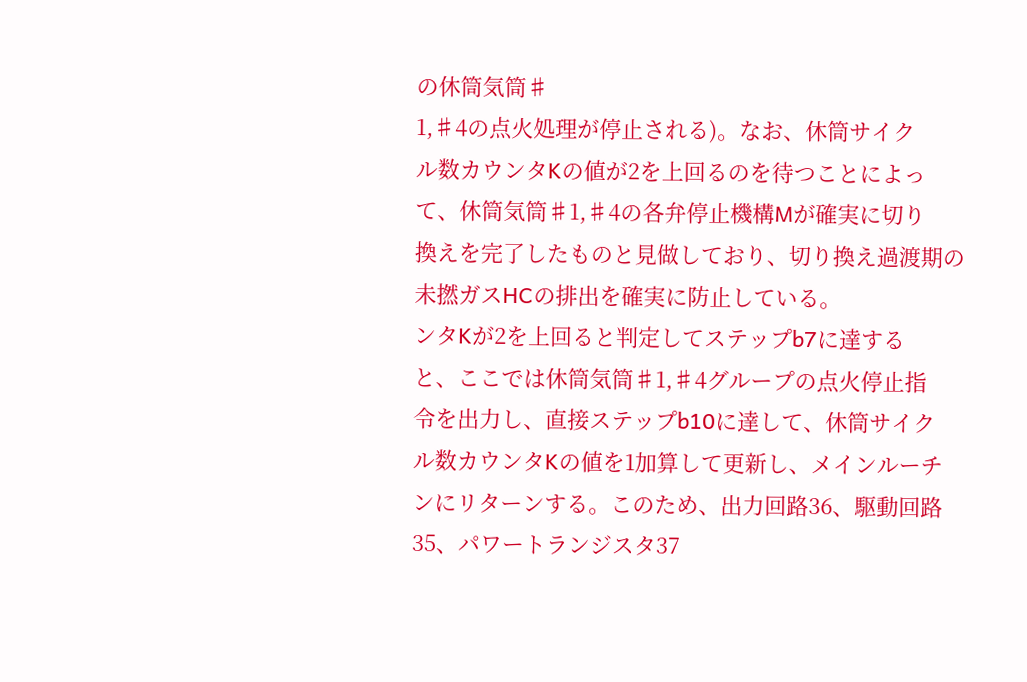の休筒気筒♯
1,♯4の点火処理が停止される)。なお、休筒サイク
ル数カウンタKの値が2を上回るのを待つことによっ
て、休筒気筒♯1,♯4の各弁停止機構Mが確実に切り
換えを完了したものと見做しており、切り換え過渡期の
未撚ガスHCの排出を確実に防止している。
ンタKが2を上回ると判定してステップb7に達する
と、ここでは休筒気筒♯1,♯4グループの点火停止指
令を出力し、直接ステップb10に達して、休筒サイク
ル数カウンタKの値を1加算して更新し、メインルーチ
ンにリターンする。このため、出力回路36、駆動回路
35、パワートランジスタ37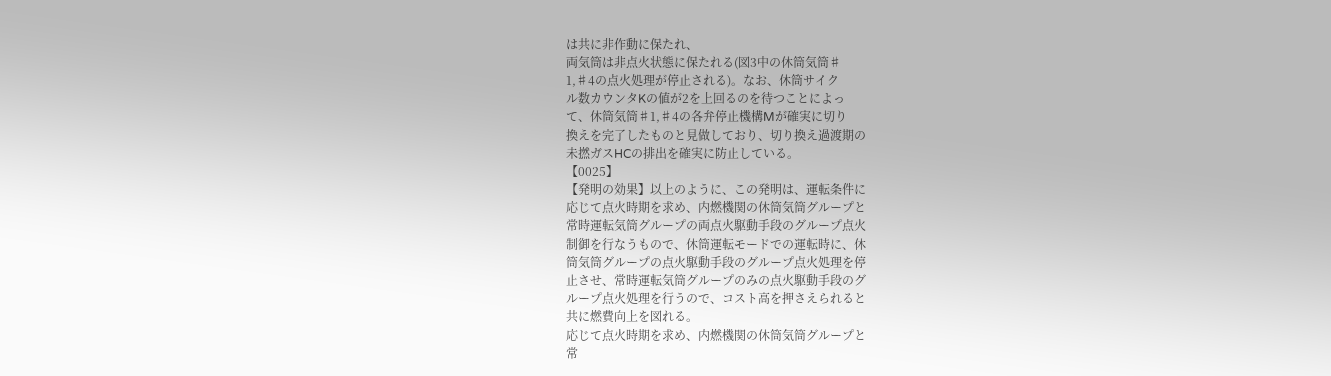は共に非作動に保たれ、
両気筒は非点火状態に保たれる(図3中の休筒気筒♯
1,♯4の点火処理が停止される)。なお、休筒サイク
ル数カウンタKの値が2を上回るのを待つことによっ
て、休筒気筒♯1,♯4の各弁停止機構Mが確実に切り
換えを完了したものと見做しており、切り換え過渡期の
未撚ガスHCの排出を確実に防止している。
【0025】
【発明の効果】以上のように、この発明は、運転条件に
応じて点火時期を求め、内燃機関の休筒気筒グループと
常時運転気筒グループの両点火駆動手段のグループ点火
制御を行なうもので、休筒運転モードでの運転時に、休
筒気筒グループの点火駆動手段のグループ点火処理を停
止させ、常時運転気筒グループのみの点火駆動手段のグ
ループ点火処理を行うので、コスト高を押さえられると
共に燃費向上を図れる。
応じて点火時期を求め、内燃機関の休筒気筒グループと
常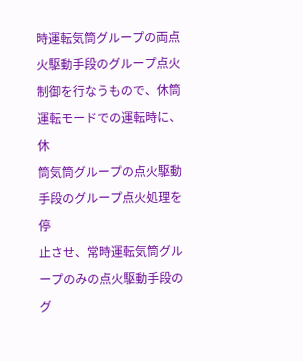時運転気筒グループの両点火駆動手段のグループ点火
制御を行なうもので、休筒運転モードでの運転時に、休
筒気筒グループの点火駆動手段のグループ点火処理を停
止させ、常時運転気筒グループのみの点火駆動手段のグ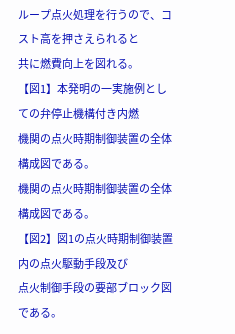ループ点火処理を行うので、コスト高を押さえられると
共に燃費向上を図れる。
【図1】本発明の一実施例としての弁停止機構付き内燃
機関の点火時期制御装置の全体構成図である。
機関の点火時期制御装置の全体構成図である。
【図2】図1の点火時期制御装置内の点火駆動手段及び
点火制御手段の要部ブロック図である。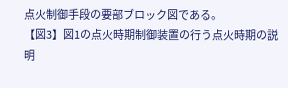点火制御手段の要部ブロック図である。
【図3】図1の点火時期制御装置の行う点火時期の説明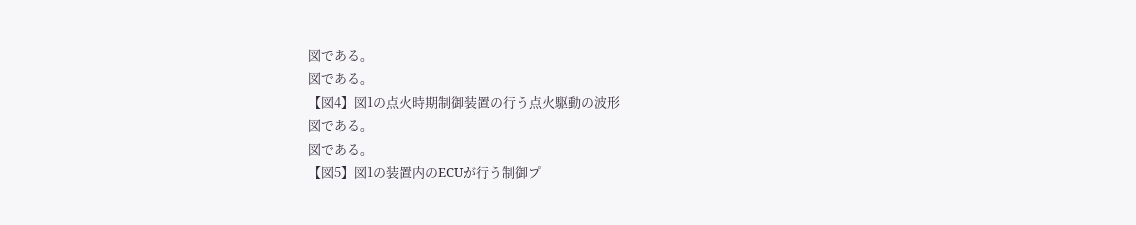図である。
図である。
【図4】図1の点火時期制御装置の行う点火駆動の波形
図である。
図である。
【図5】図1の装置内のECUが行う制御プ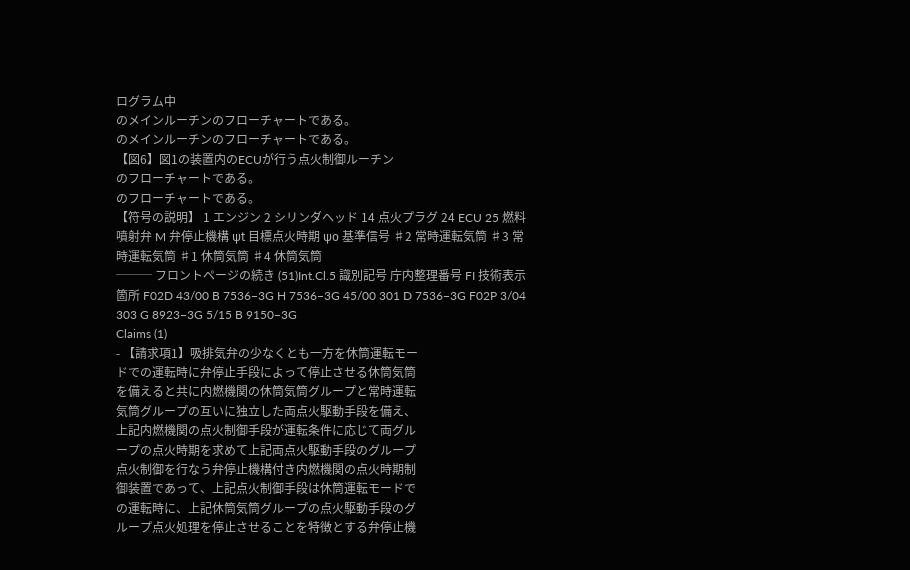ログラム中
のメインルーチンのフローチャートである。
のメインルーチンのフローチャートである。
【図6】図1の装置内のECUが行う点火制御ルーチン
のフローチャートである。
のフローチャートである。
【符号の説明】 1 エンジン 2 シリンダヘッド 14 点火プラグ 24 ECU 25 燃料噴射弁 M 弁停止機構 ψt 目標点火時期 ψo 基準信号 ♯2 常時運転気筒 ♯3 常時運転気筒 ♯1 休筒気筒 ♯4 休筒気筒
─── フロントページの続き (51)Int.Cl.5 識別記号 庁内整理番号 FI 技術表示箇所 F02D 43/00 B 7536−3G H 7536−3G 45/00 301 D 7536−3G F02P 3/04 303 G 8923−3G 5/15 B 9150−3G
Claims (1)
- 【請求項1】吸排気弁の少なくとも一方を休筒運転モー
ドでの運転時に弁停止手段によって停止させる休筒気筒
を備えると共に内燃機関の休筒気筒グループと常時運転
気筒グループの互いに独立した両点火駆動手段を備え、
上記内燃機関の点火制御手段が運転条件に応じて両グル
ープの点火時期を求めて上記両点火駆動手段のグループ
点火制御を行なう弁停止機構付き内燃機関の点火時期制
御装置であって、上記点火制御手段は休筒運転モードで
の運転時に、上記休筒気筒グループの点火駆動手段のグ
ループ点火処理を停止させることを特徴とする弁停止機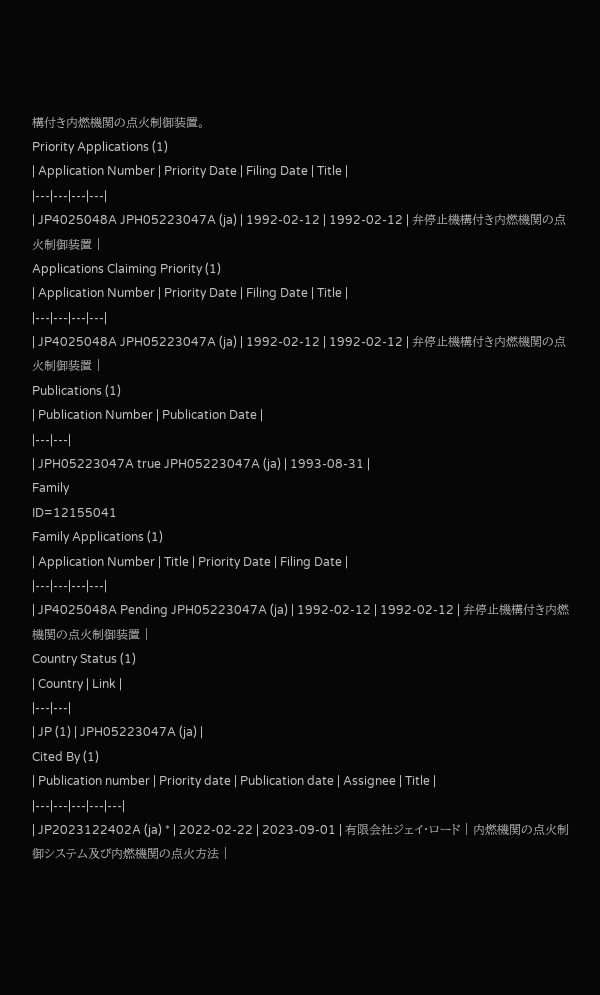構付き内燃機関の点火制御装置。
Priority Applications (1)
| Application Number | Priority Date | Filing Date | Title |
|---|---|---|---|
| JP4025048A JPH05223047A (ja) | 1992-02-12 | 1992-02-12 | 弁停止機構付き内燃機関の点火制御装置 |
Applications Claiming Priority (1)
| Application Number | Priority Date | Filing Date | Title |
|---|---|---|---|
| JP4025048A JPH05223047A (ja) | 1992-02-12 | 1992-02-12 | 弁停止機構付き内燃機関の点火制御装置 |
Publications (1)
| Publication Number | Publication Date |
|---|---|
| JPH05223047A true JPH05223047A (ja) | 1993-08-31 |
Family
ID=12155041
Family Applications (1)
| Application Number | Title | Priority Date | Filing Date |
|---|---|---|---|
| JP4025048A Pending JPH05223047A (ja) | 1992-02-12 | 1992-02-12 | 弁停止機構付き内燃機関の点火制御装置 |
Country Status (1)
| Country | Link |
|---|---|
| JP (1) | JPH05223047A (ja) |
Cited By (1)
| Publication number | Priority date | Publication date | Assignee | Title |
|---|---|---|---|---|
| JP2023122402A (ja) * | 2022-02-22 | 2023-09-01 | 有限会社ジェイ・ロード | 内燃機関の点火制御システム及び内燃機関の点火方法 |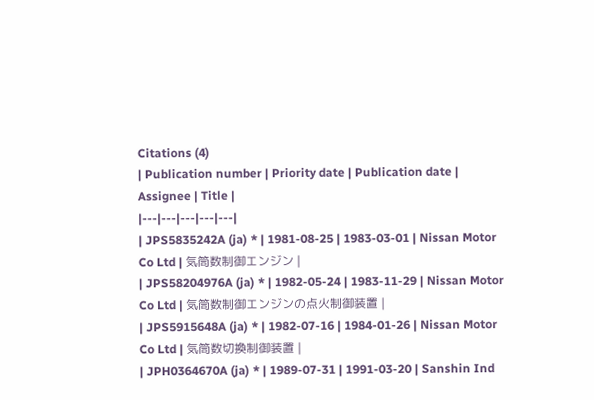Citations (4)
| Publication number | Priority date | Publication date | Assignee | Title |
|---|---|---|---|---|
| JPS5835242A (ja) * | 1981-08-25 | 1983-03-01 | Nissan Motor Co Ltd | 気筒数制御エンジン |
| JPS58204976A (ja) * | 1982-05-24 | 1983-11-29 | Nissan Motor Co Ltd | 気筒数制御エンジンの点火制御装置 |
| JPS5915648A (ja) * | 1982-07-16 | 1984-01-26 | Nissan Motor Co Ltd | 気筒数切換制御装置 |
| JPH0364670A (ja) * | 1989-07-31 | 1991-03-20 | Sanshin Ind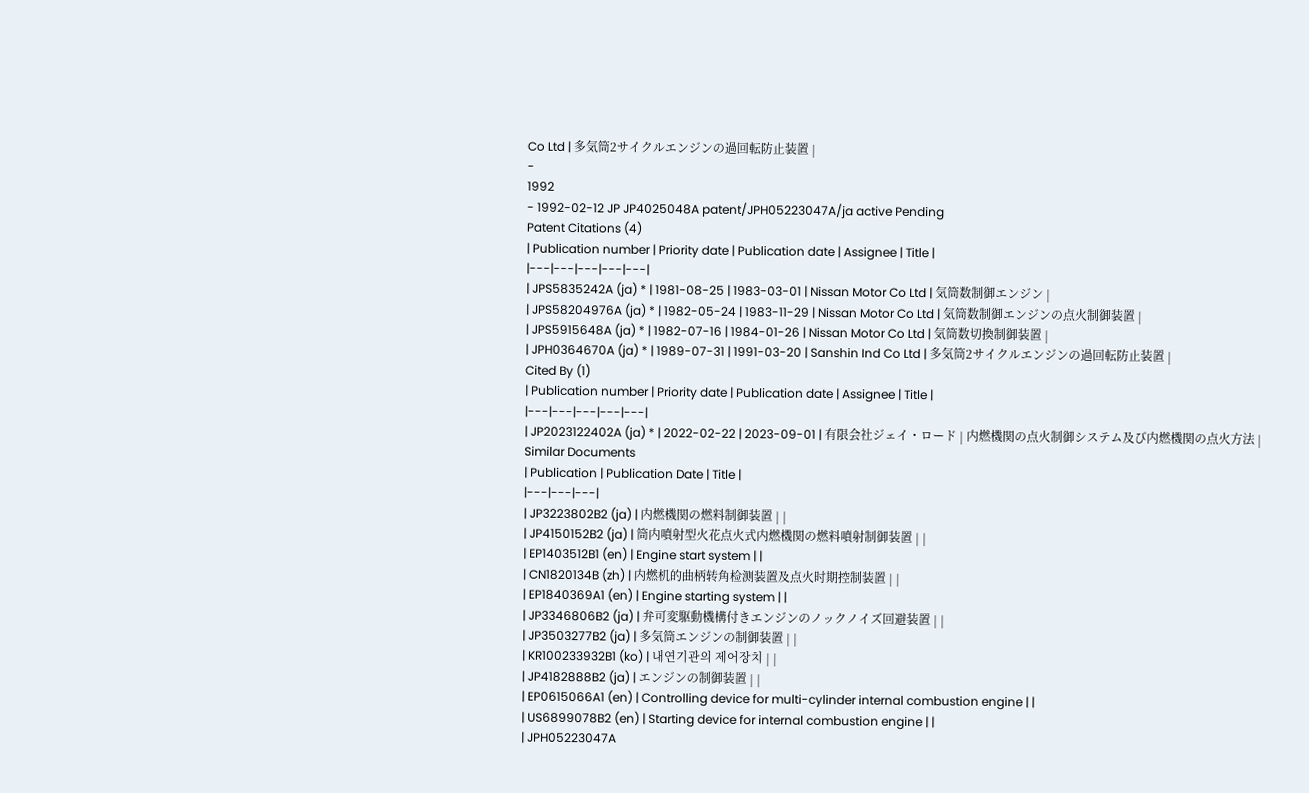Co Ltd | 多気筒2サイクルエンジンの過回転防止装置 |
-
1992
- 1992-02-12 JP JP4025048A patent/JPH05223047A/ja active Pending
Patent Citations (4)
| Publication number | Priority date | Publication date | Assignee | Title |
|---|---|---|---|---|
| JPS5835242A (ja) * | 1981-08-25 | 1983-03-01 | Nissan Motor Co Ltd | 気筒数制御エンジン |
| JPS58204976A (ja) * | 1982-05-24 | 1983-11-29 | Nissan Motor Co Ltd | 気筒数制御エンジンの点火制御装置 |
| JPS5915648A (ja) * | 1982-07-16 | 1984-01-26 | Nissan Motor Co Ltd | 気筒数切換制御装置 |
| JPH0364670A (ja) * | 1989-07-31 | 1991-03-20 | Sanshin Ind Co Ltd | 多気筒2サイクルエンジンの過回転防止装置 |
Cited By (1)
| Publication number | Priority date | Publication date | Assignee | Title |
|---|---|---|---|---|
| JP2023122402A (ja) * | 2022-02-22 | 2023-09-01 | 有限会社ジェイ・ロード | 内燃機関の点火制御システム及び内燃機関の点火方法 |
Similar Documents
| Publication | Publication Date | Title |
|---|---|---|
| JP3223802B2 (ja) | 内燃機関の燃料制御装置 | |
| JP4150152B2 (ja) | 筒内噴射型火花点火式内燃機関の燃料噴射制御装置 | |
| EP1403512B1 (en) | Engine start system | |
| CN1820134B (zh) | 内燃机的曲柄转角检测装置及点火时期控制装置 | |
| EP1840369A1 (en) | Engine starting system | |
| JP3346806B2 (ja) | 弁可変駆動機構付きエンジンのノックノイズ回避装置 | |
| JP3503277B2 (ja) | 多気筒エンジンの制御装置 | |
| KR100233932B1 (ko) | 내연기관의 제어장치 | |
| JP4182888B2 (ja) | エンジンの制御装置 | |
| EP0615066A1 (en) | Controlling device for multi-cylinder internal combustion engine | |
| US6899078B2 (en) | Starting device for internal combustion engine | |
| JPH05223047A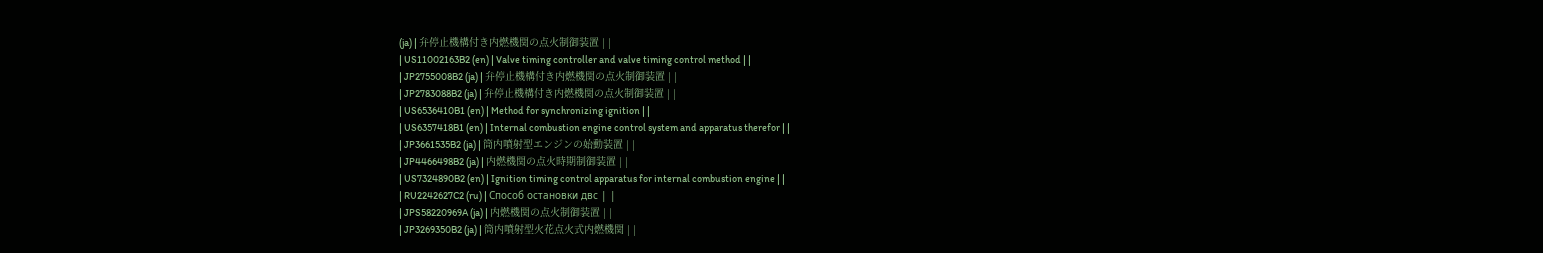(ja) | 弁停止機構付き内燃機関の点火制御装置 | |
| US11002163B2 (en) | Valve timing controller and valve timing control method | |
| JP2755008B2 (ja) | 弁停止機構付き内燃機関の点火制御装置 | |
| JP2783088B2 (ja) | 弁停止機構付き内燃機関の点火制御装置 | |
| US6536410B1 (en) | Method for synchronizing ignition | |
| US6357418B1 (en) | Internal combustion engine control system and apparatus therefor | |
| JP3661535B2 (ja) | 筒内噴射型エンジンの始動装置 | |
| JP4466498B2 (ja) | 内燃機関の点火時期制御装置 | |
| US7324890B2 (en) | Ignition timing control apparatus for internal combustion engine | |
| RU2242627C2 (ru) | Способ остановки двс | |
| JPS58220969A (ja) | 内燃機関の点火制御装置 | |
| JP3269350B2 (ja) | 筒内噴射型火花点火式内燃機関 | |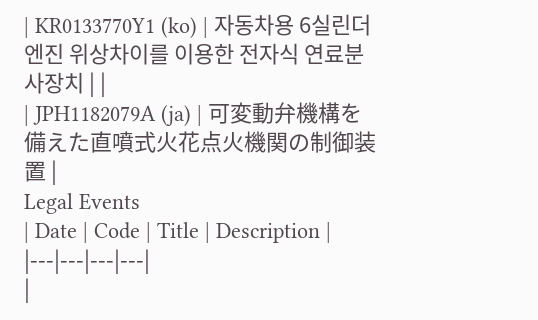| KR0133770Y1 (ko) | 자동차용 6실린더엔진 위상차이를 이용한 전자식 연료분사장치 | |
| JPH1182079A (ja) | 可変動弁機構を備えた直噴式火花点火機関の制御装置 |
Legal Events
| Date | Code | Title | Description |
|---|---|---|---|
|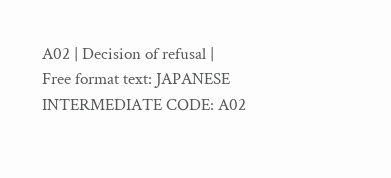A02 | Decision of refusal |
Free format text: JAPANESE INTERMEDIATE CODE: A02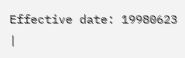Effective date: 19980623 |